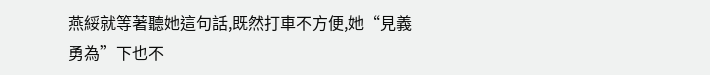燕綏就等著聽她這句話,既然打車不方便,她“見義勇為”下也不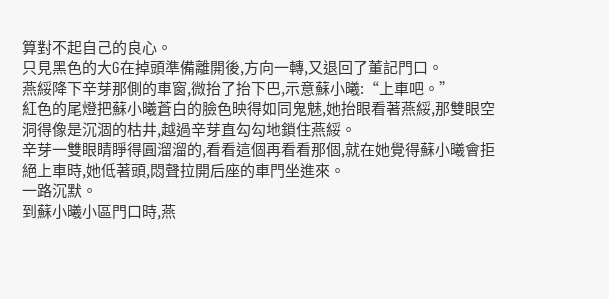算對不起自己的良心。
只見黑色的大G在掉頭準備離開後,方向一轉,又退回了董記門口。
燕綏降下辛芽那側的車窗,微抬了抬下巴,示意蘇小曦:“上車吧。”
紅色的尾燈把蘇小曦蒼白的臉色映得如同鬼魅,她抬眼看著燕綏,那雙眼空洞得像是沉涸的枯井,越過辛芽直勾勾地鎖住燕綏。
辛芽一雙眼睛睜得圓溜溜的,看看這個再看看那個,就在她覺得蘇小曦會拒絕上車時,她低著頭,悶聲拉開后座的車門坐進來。
一路沉默。
到蘇小曦小區門口時,燕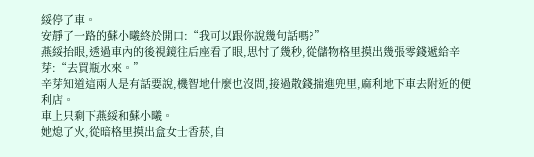綏停了車。
安靜了一路的蘇小曦終於開口:“我可以跟你說幾句話嗎?”
燕綏抬眼,透過車內的後視鏡往后座看了眼,思忖了幾秒,從儲物格里摸出幾張零錢遞給辛芽:“去買瓶水來。”
辛芽知道這兩人是有話要說,機智地什麼也沒問,接過散錢揣進兜里,麻利地下車去附近的便利店。
車上只剩下燕綏和蘇小曦。
她熄了火,從暗格里摸出盒女士香菸,自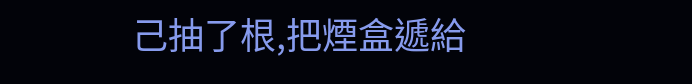己抽了根,把煙盒遞給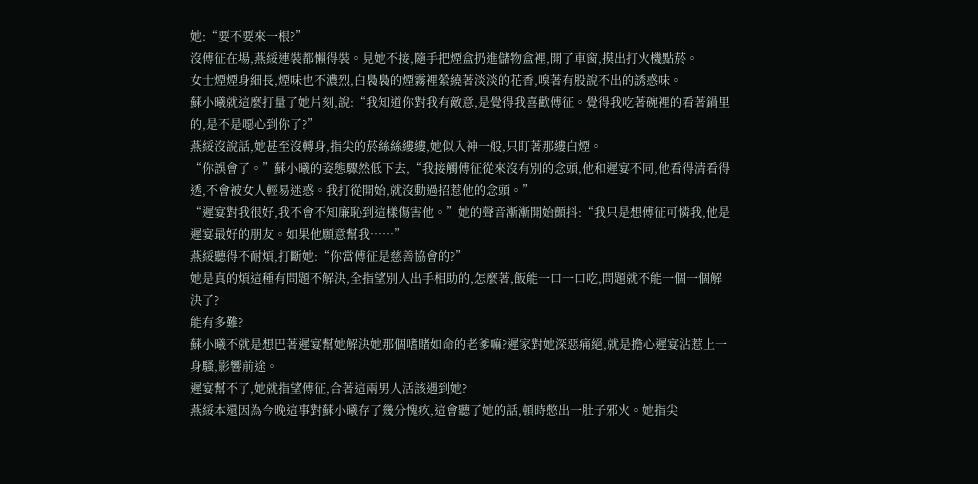她:“要不要來一根?”
沒傅征在場,燕綏連裝都懶得裝。見她不接,隨手把煙盒扔進儲物盒裡,開了車窗,摸出打火機點菸。
女士煙煙身細長,煙味也不濃烈,白裊裊的煙霧裡縈繞著淡淡的花香,嗅著有股說不出的誘惑味。
蘇小曦就這麼打量了她片刻,說:“我知道你對我有敵意,是覺得我喜歡傅征。覺得我吃著碗裡的看著鍋里的,是不是噁心到你了?”
燕綏沒說話,她甚至沒轉身,指尖的菸絲絲縷縷,她似入神一般,只盯著那縷白煙。
“你誤會了。”蘇小曦的姿態驟然低下去,“我接觸傅征從來沒有別的念頭,他和遲宴不同,他看得清看得透,不會被女人輕易迷惑。我打從開始,就沒動過招惹他的念頭。”
“遲宴對我很好,我不會不知廉恥到這樣傷害他。”她的聲音漸漸開始顫抖:“我只是想傅征可憐我,他是遲宴最好的朋友。如果他願意幫我……”
燕綏聽得不耐煩,打斷她:“你當傅征是慈善協會的?”
她是真的煩這種有問題不解決,全指望別人出手相助的,怎麼著,飯能一口一口吃,問題就不能一個一個解決了?
能有多難?
蘇小曦不就是想巴著遲宴幫她解決她那個嗜賭如命的老爹嘛?遲家對她深惡痛絕,就是擔心遲宴沾惹上一身騷,影響前途。
遲宴幫不了,她就指望傅征,合著這兩男人活該遇到她?
燕綏本還因為今晚這事對蘇小曦存了幾分愧疚,這會聽了她的話,頓時憋出一肚子邪火。她指尖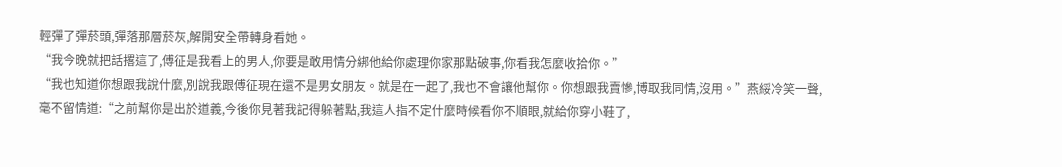輕彈了彈菸頭,彈落那層菸灰,解開安全帶轉身看她。
“我今晚就把話撂這了,傅征是我看上的男人,你要是敢用情分綁他給你處理你家那點破事,你看我怎麼收拾你。”
“我也知道你想跟我說什麼,別說我跟傅征現在還不是男女朋友。就是在一起了,我也不會讓他幫你。你想跟我賣慘,博取我同情,沒用。”燕綏冷笑一聲,毫不留情道:“之前幫你是出於道義,今後你見著我記得躲著點,我這人指不定什麼時候看你不順眼,就給你穿小鞋了,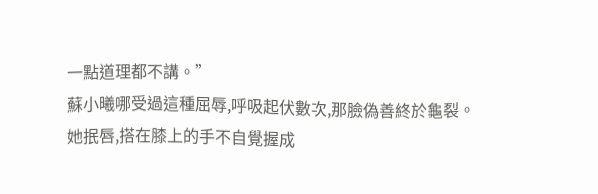一點道理都不講。”
蘇小曦哪受過這種屈辱,呼吸起伏數次,那臉偽善終於龜裂。
她抿唇,搭在膝上的手不自覺握成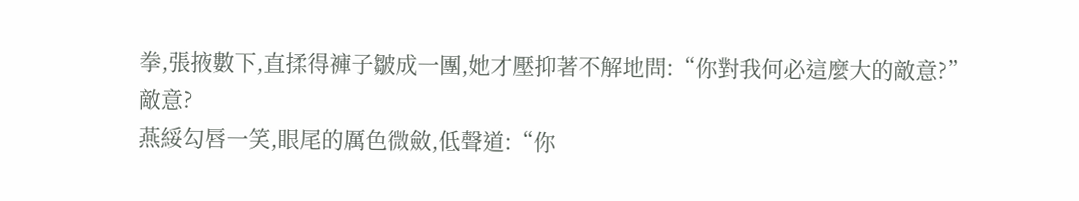拳,張掖數下,直揉得褲子皺成一團,她才壓抑著不解地問:“你對我何必這麼大的敵意?”
敵意?
燕綏勾唇一笑,眼尾的厲色微斂,低聲道:“你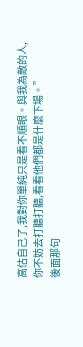高估自己了,我對你單純只是看不順眼。與我為敵的人,你不妨去打聽打聽,看看他們都是什麼下場。”
後面那句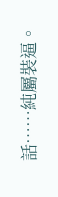話……純屬裝逼。